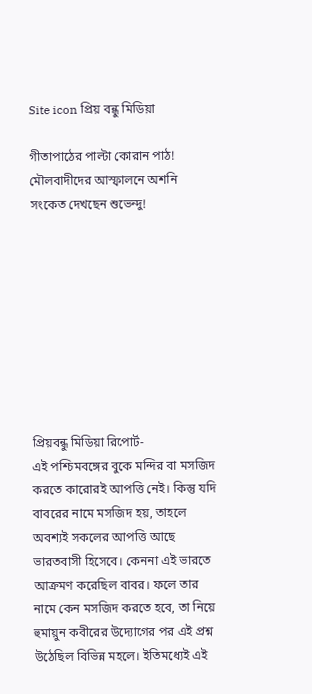Site icon প্রিয় বন্ধু মিডিয়া

গীতাপাঠের পাল্টা কোরান পাঠ! মৌলবাদীদের আস্ফালনে অশনি সংকেত দেখছেন শুভেন্দু!









প্রিয়বন্ধু মিডিয়া রিপোর্ট-
এই পশ্চিমবঙ্গের বুকে মন্দির বা মসজিদ করতে কারোরই আপত্তি নেই। কিন্তু যদি বাবরের নামে মসজিদ হয়, তাহলে অবশ্যই সকলের আপত্তি আছে ভারতবাসী হিসেবে। কেননা এই ভারতে আক্রমণ করেছিল বাবর। ফলে তার নামে কেন মসজিদ করতে হবে, তা নিয়ে হুমায়ুন কবীরের উদ্যোগের পর এই প্রশ্ন উঠেছিল বিভিন্ন মহলে। ইতিমধ্যেই এই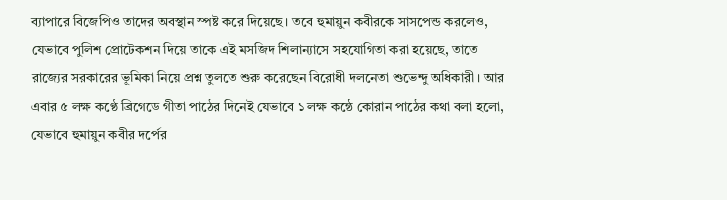ব্যাপারে বিজেপিও তাদের অবস্থান স্পষ্ট করে দিয়েছে। তবে হুমায়ুন কবীরকে সাসপেন্ড করলেও, যেভাবে পুলিশ প্রোটেকশন দিয়ে তাকে এই মসজিদ শিলান্যাসে সহযোগিতা করা হয়েছে, তাতে রাজ্যের সরকারের ভূমিকা নিয়ে প্রশ্ন তুলতে শুরু করেছেন বিরোধী দলনেতা শুভেন্দু অধিকারী। আর এবার ৫ লক্ষ কণ্ঠে ব্রিগেডে গীতা পাঠের দিনেই যেভাবে ১ লক্ষ কন্ঠে কোরান পাঠের কথা বলা হলো, যেভাবে হুমায়ুন কবীর দর্পের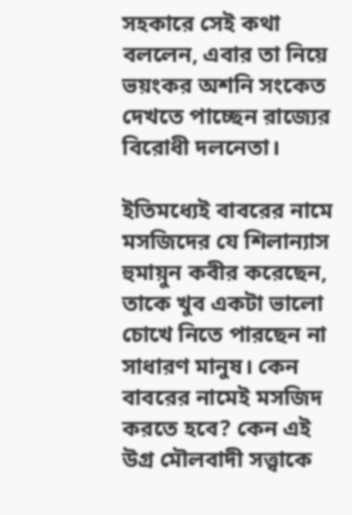সহকারে সেই কথা বললেন, এবার তা নিয়ে ভয়ংকর অশনি সংকেত দেখতে পাচ্ছেন রাজ্যের বিরোধী দলনেতা।

ইতিমধ্যেই বাবরের নামে মসজিদের যে শিলান্যাস হুমায়ুন কবীর করেছেন, তাকে খুব একটা ভালো চোখে নিতে পারছেন না সাধারণ মানুষ। কেন বাবরের নামেই মসজিদ করতে হবে? কেন এই উগ্র মৌলবাদী সত্ত্বাকে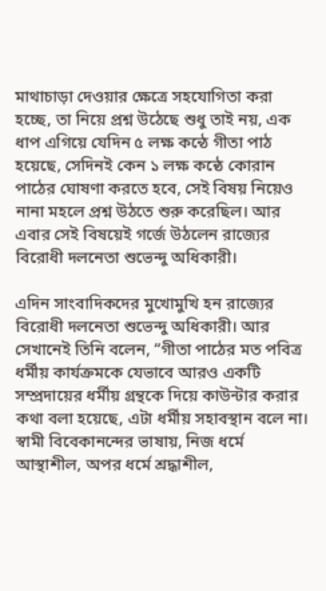মাথাচাড়া দেওয়ার ক্ষেত্রে সহযোগিতা করা হচ্ছে, তা নিয়ে প্রশ্ন উঠেছে শুধু তাই নয়, এক ধাপ এগিয়ে যেদিন ৫ লক্ষ কন্ঠে গীতা পাঠ হয়েছে, সেদিনই কেন ১ লক্ষ কন্ঠে কোরান পাঠের ঘোষণা করতে হবে, সেই বিষয় নিয়েও নানা মহলে প্রশ্ন উঠতে শুরু করেছিল। আর এবার সেই বিষয়েই গর্জে উঠলেন রাজ্যের বিরোধী দলনেতা শুভেন্দু অধিকারী।

এদিন সাংবাদিকদের মুখোমুখি হন রাজ্যের বিরোধী দলনেতা শুভেন্দু অধিকারী। আর সেখানেই তিনি বলেন, “গীতা পাঠের মত পবিত্র ধর্মীয় কার্যক্রমকে যেভাবে আরও একটি সম্প্রদায়ের ধর্মীয় গ্রন্থকে দিয়ে কাউন্টার করার কথা বলা হয়েছে, এটা ধর্মীয় সহাবস্থান বলে না। স্বামী বিবেকানন্দের ভাষায়, নিজ ধর্মে আস্থাশীল, অপর ধর্মে শ্রদ্ধাশীল,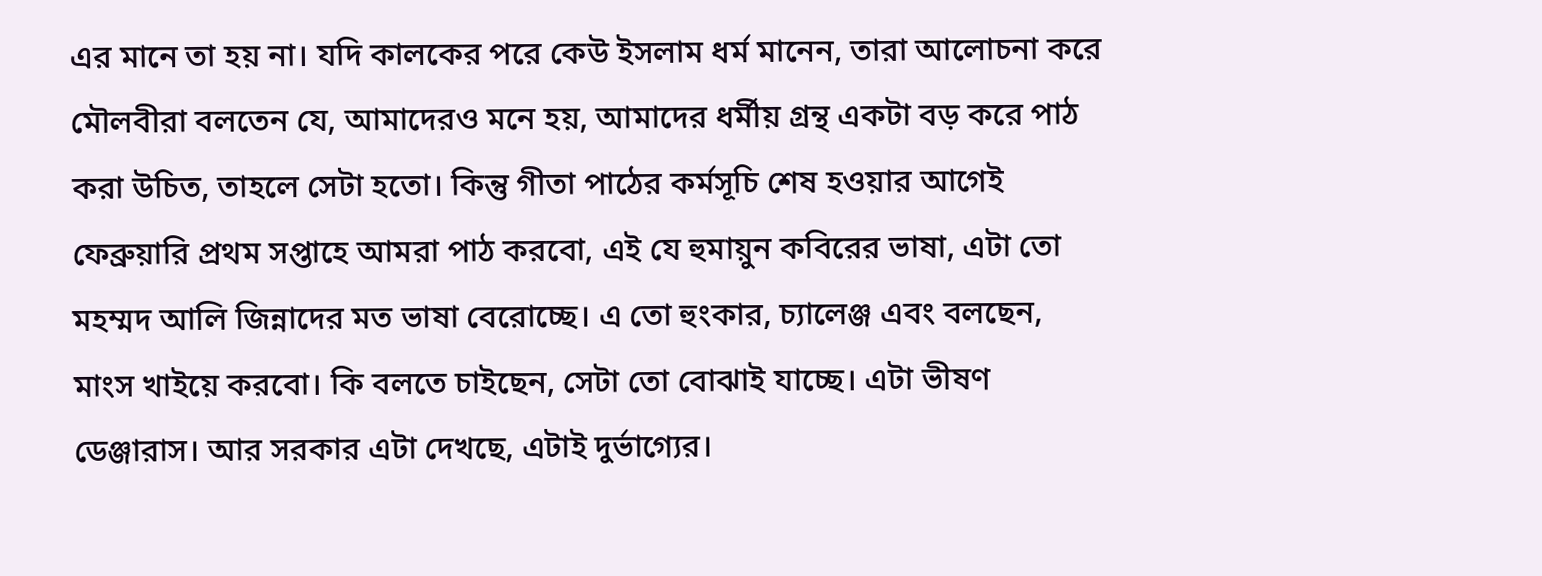এর মানে তা হয় না। যদি কালকের পরে কেউ ইসলাম ধর্ম মানেন, তারা আলোচনা করে মৌলবীরা বলতেন যে, আমাদেরও মনে হয়, আমাদের ধর্মীয় গ্রন্থ একটা বড় করে পাঠ করা উচিত, তাহলে সেটা হতো। কিন্তু গীতা পাঠের কর্মসূচি শেষ হওয়ার আগেই ফেব্রুয়ারি প্রথম সপ্তাহে আমরা পাঠ করবো, এই যে হুমায়ুন কবিরের ভাষা, এটা তো মহম্মদ আলি জিন্নাদের মত ভাষা বেরোচ্ছে। এ তো হুংকার, চ্যালেঞ্জ এবং বলছেন, মাংস খাইয়ে করবো। কি বলতে চাইছেন, সেটা তো বোঝাই যাচ্ছে। এটা ভীষণ ডেঞ্জারাস। আর সরকার এটা দেখছে, এটাই দুর্ভাগ্যের।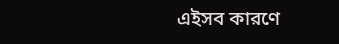এইসব কারণে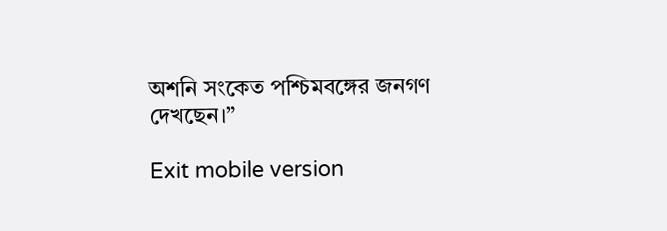অশনি সংকেত পশ্চিমবঙ্গের জনগণ দেখছেন।”

Exit mobile version